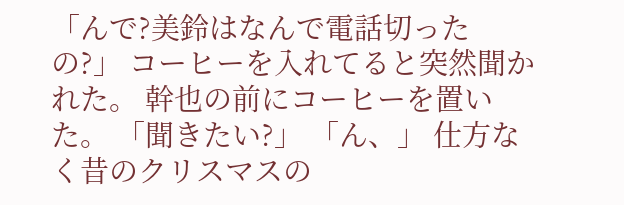「んで?美鈴はなんで電話切ったの?」 コーヒーを入れてると突然聞かれた。 幹也の前にコーヒーを置いた。 「聞きたい?」 「ん、」 仕方なく昔のクリスマスの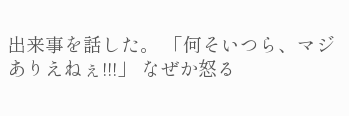出来事を話した。 「何そいつら、マジありえねぇ!!!」 なぜか怒る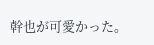幹也が可愛かった。